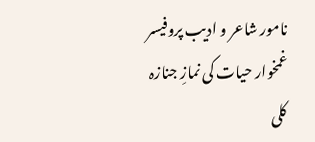نامور شاعر و ادیب پروفیسر غمخوار حیات کی نمازِ جنازہ کلی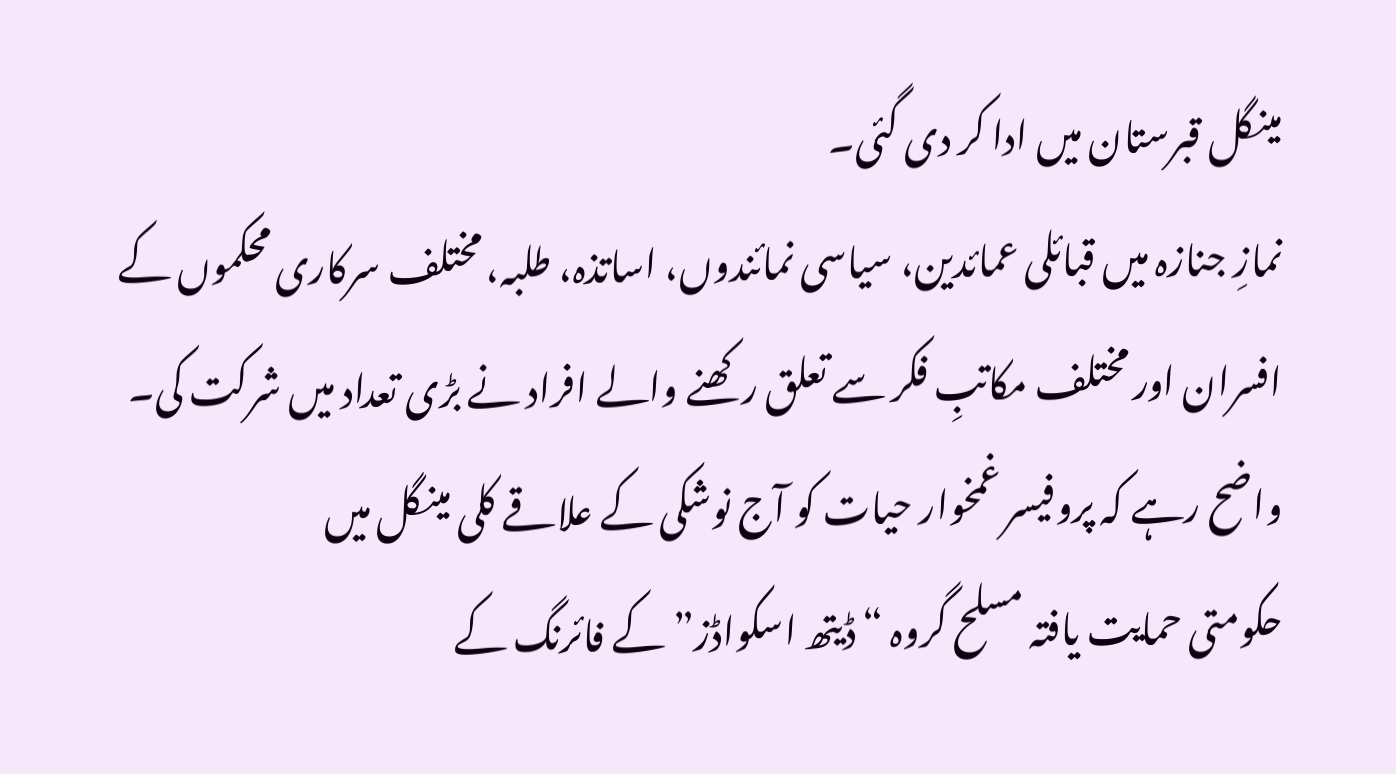مینگل قبرستان میں ادا کر دی گئی۔
نمازِ جنازہ میں قبائلی عمائدین، سیاسی نمائندوں، اساتذہ، طلبہ، مختلف سرکاری محکموں کے افسران اور مختلف مکاتبِ فکر سے تعلق رکھنے والے افراد نے بڑی تعداد میں شرکت کی۔
واضح رہے کہ پروفیسر غمخوار حیات کو آج نوشکی کے علاقے کلی مینگل میں
حکومتی حمایت یافتہ مسلح گروہ “ڈیتھ اسکواڈز” کے فائرنگ کے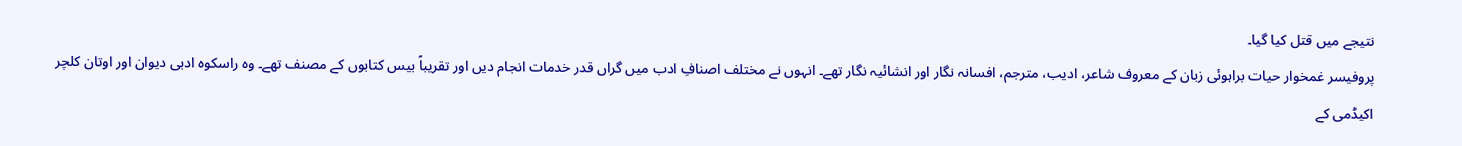نتیجے میں قتل کیا گیا۔
پروفیسر غمخوار حیات براہوئی زبان کے معروف شاعر، ادیب، مترجم، افسانہ نگار اور انشائیہ نگار تھے۔ انہوں نے مختلف اصنافِ ادب میں گراں قدر خدمات انجام دیں اور تقریباً بیس کتابوں کے مصنف تھے۔ وہ راسکوہ ادبی دیوان اور اوتان کلچر اکیڈمی کے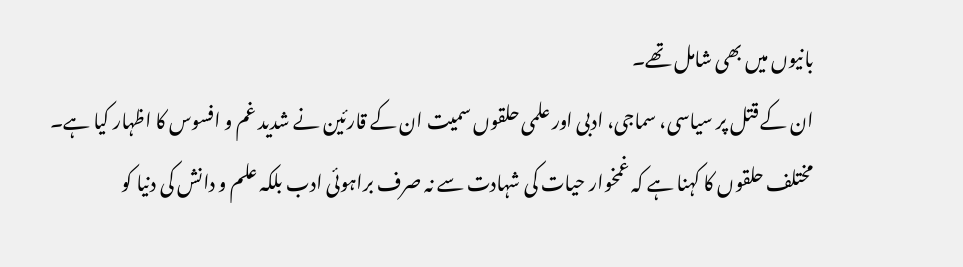بانیوں میں بھی شامل تھے۔
ان کے قتل پر سیاسی، سماجی، ادبی اور علمی حلقوں سمیت ان کے قارئین نے شدید غم و افسوس کا اظہار کیا ہے۔
مختلف حلقوں کا کہنا ہے کہ غمخوار حیات کی شہادت سے نہ صرف براہوئی ادب بلکہ علم و دانش کی دنیا کو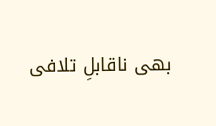بھی ناقابلِ تلافی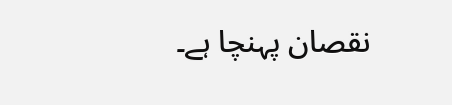نقصان پہنچا ہے۔